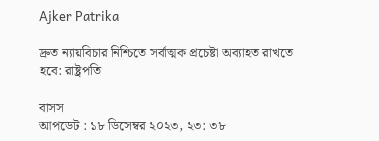Ajker Patrika

দ্রুত ন্যায়বিচার নিশ্চিতে সর্বাত্মক প্রচেষ্টা অব্যাহত রাখতে হবে: রাষ্ট্রপতি

বাসস
আপডেট : ১৮ ডিসেম্বর ২০২৩, ২৩: ৩৮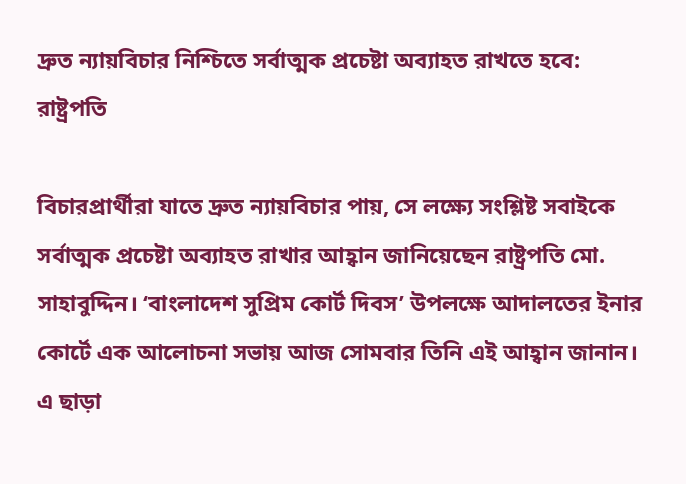দ্রুত ন্যায়বিচার নিশ্চিতে সর্বাত্মক প্রচেষ্টা অব্যাহত রাখতে হবে: রাষ্ট্রপতি

বিচারপ্রার্থীরা যাতে দ্রুত ন্যায়বিচার পায়, সে লক্ষ্যে সংশ্লিষ্ট সবাইকে সর্বাত্মক প্রচেষ্টা অব্যাহত রাখার আহ্বান জানিয়েছেন রাষ্ট্রপতি মো. সাহাবুদ্দিন। ‘বাংলাদেশ সুপ্রিম কোর্ট দিবস’ উপলক্ষে আদালতের ইনার কোর্টে এক আলোচনা সভায় আজ সোমবার তিনি এই আহ্বান জানান। এ ছাড়া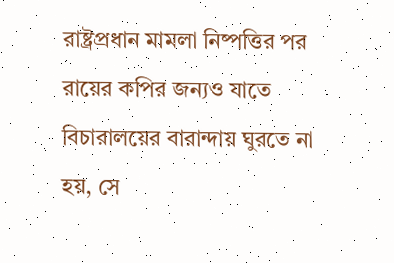রাষ্ট্রপ্রধান মামলা নিষ্পত্তির পর রায়ের কপির জন্যও যাতে বিচারালয়ের বারান্দায় ঘুরতে না হয়, সে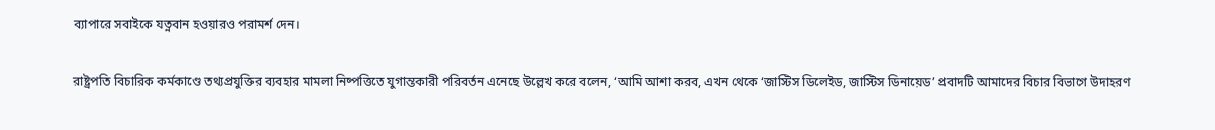ব্যাপারে সবাইকে যত্নবান হওয়ারও পরামর্শ দেন।

রাষ্ট্রপতি বিচারিক কর্মকাণ্ডে তথ্যপ্রযুক্তির ব্যবহার মামলা নিষ্পত্তিতে যুগান্তকারী পরিবর্তন এনেছে উল্লেখ করে বলেন, ‘আমি আশা করব, এখন থেকে ‘জাস্টিস ডিলেইড, জাস্টিস ডিনায়েড’ প্রবাদটি আমাদের বিচার বিভাগে উদাহরণ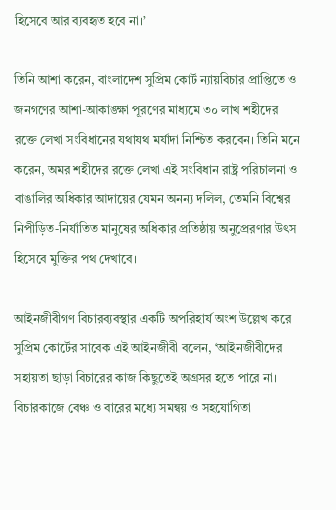হিসেবে আর ব্যবহৃত হবে না।’

তিনি আশা করেন, বাংলাদেশ সুপ্রিম কোর্ট ন্যায়বিচার প্রাপ্তিতে ও জনগণের আশা-আকাঙ্ক্ষা পূরণের মাধ্যমে ৩০ লাখ শহীদের রক্তে লেখা সংবিধানের যথাযথ মর্যাদা নিশ্চিত করবেন। তিনি মনে করেন, অমর শহীদের রক্তে লেখা এই সংবিধান রাষ্ট্র পরিচালনা ও বাঙালির অধিকার আদায়ের যেমন অনন্য দলিল, তেমনি বিশ্বের নিপীড়িত-নির্যাতিত মানুষের অধিকার প্রতিষ্ঠায় অনুপ্রেরণার উৎস হিসেবে মুক্তির পথ দেখাবে।

আইনজীবীগণ বিচারব্যবস্থার একটি অপরিহার্য অংশ উল্লেখ করে সুপ্রিম কোর্টের সাবেক এই আইনজীবী বলেন, ‘আইনজীবীদের সহায়তা ছাড়া বিচারের কাজ কিছুতেই অগ্রসর হতে পারে না। বিচারকাজে বেঞ্চ ও বারের মধ্যে সমন্বয় ও সহযোগিতা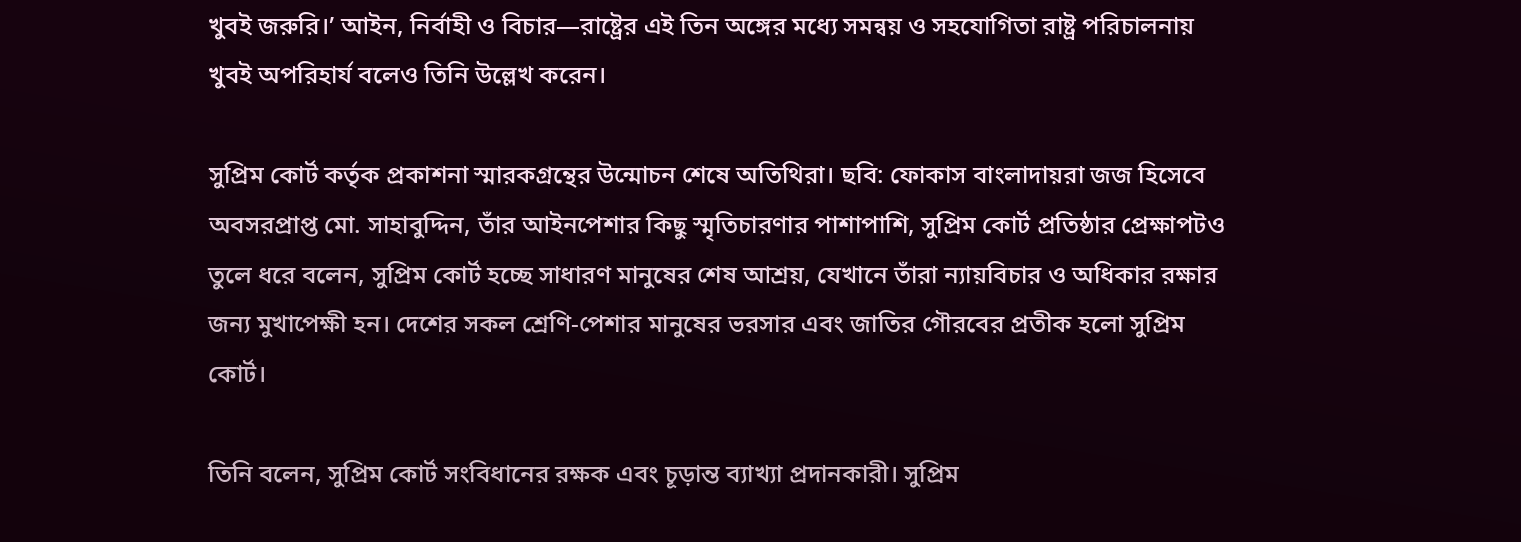খুবই জরুরি।’ আইন, নির্বাহী ও বিচার—রাষ্ট্রের এই তিন অঙ্গের মধ্যে সমন্বয় ও সহযোগিতা রাষ্ট্র পরিচালনায় খুবই অপরিহার্য বলেও তিনি উল্লেখ করেন।

সুপ্রিম কোর্ট কর্তৃক প্রকাশনা স্মারকগ্রন্থের উন্মোচন শেষে অতিথিরা। ছবি: ফোকাস বাংলাদায়রা জজ হিসেবে অবসরপ্রাপ্ত মো. সাহাবুদ্দিন, তাঁর আইনপেশার কিছু স্মৃতিচারণার পাশাপাশি, সুপ্রিম কোর্ট প্রতিষ্ঠার প্রেক্ষাপটও তুলে ধরে বলেন, সুপ্রিম কোর্ট হচ্ছে সাধারণ মানুষের শেষ আশ্রয়, যেখানে তাঁরা ন্যায়বিচার ও অধিকার রক্ষার জন্য মুখাপেক্ষী হন। দেশের সকল শ্রেণি-পেশার মানুষের ভরসার এবং জাতির গৌরবের প্রতীক হলো সুপ্রিম কোর্ট।

তিনি বলেন, সুপ্রিম কোর্ট সংবিধানের রক্ষক এবং চূড়ান্ত ব্যাখ্যা প্রদানকারী। সুপ্রিম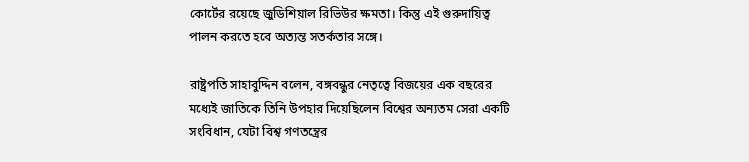কোর্টের রয়েছে জুডিশিয়াল রিভিউর ক্ষমতা। কিন্তু এই গুরুদায়িত্ব পালন করতে হবে অত্যন্ত সতর্কতার সঙ্গে।

রাষ্ট্রপতি সাহাবুদ্দিন বলেন, বঙ্গবন্ধুর নেতৃত্বে বিজয়ের এক বছরের মধ্যেই জাতিকে তিনি উপহার দিয়েছিলেন বিশ্বের অন্যতম সেরা একটি সংবিধান, যেটা বিশ্ব গণতন্ত্রের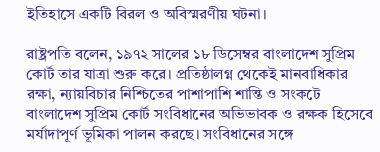ইতিহাসে একটি বিরল ও অবিস্মরণীয় ঘটনা।

রাষ্ট্রপতি বলেন, ১৯৭২ সালের ১৮ ডিসেম্বর বাংলাদেশ সুপ্রিম কোর্ট তার যাত্রা শুরু করে। প্রতিষ্ঠালগ্ন থেকেই মানবাধিকার রক্ষা, ন্যায়বিচার নিশ্চিতের পাশাপাশি শান্তি ও সংকটে বাংলাদেশ সুপ্রিম কোর্ট সংবিধানের অভিভাবক ও রক্ষক হিসেবে মর্যাদাপূর্ণ ভূমিকা পালন করছে। সংবিধানের সঙ্গে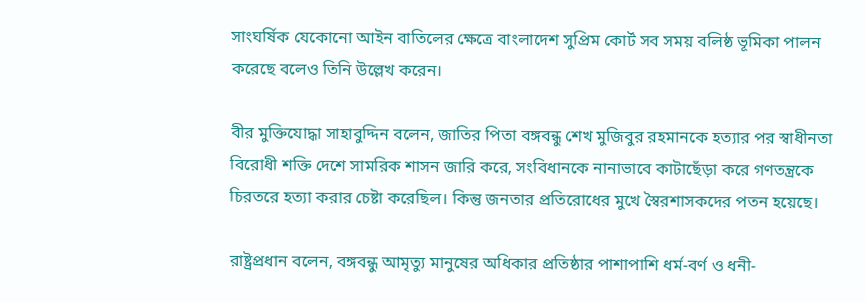সাংঘর্ষিক যেকোনো আইন বাতিলের ক্ষেত্রে বাংলাদেশ সুপ্রিম কোর্ট সব সময় বলিষ্ঠ ভূমিকা পালন করেছে বলেও তিনি উল্লেখ করেন।

বীর মুক্তিযোদ্ধা সাহাবুদ্দিন বলেন, জাতির পিতা বঙ্গবন্ধু শেখ মুজিবুর রহমানকে হত্যার পর স্বাধীনতা বিরোধী শক্তি দেশে সামরিক শাসন জারি করে, সংবিধানকে নানাভাবে কাটাছেঁড়া করে গণতন্ত্রকে চিরতরে হত্যা করার চেষ্টা করেছিল। কিন্তু জনতার প্রতিরোধের মুখে স্বৈরশাসকদের পতন হয়েছে।

রাষ্ট্রপ্রধান বলেন, বঙ্গবন্ধু আমৃত্যু মানুষের অধিকার প্রতিষ্ঠার পাশাপাশি ধর্ম-বর্ণ ও ধনী-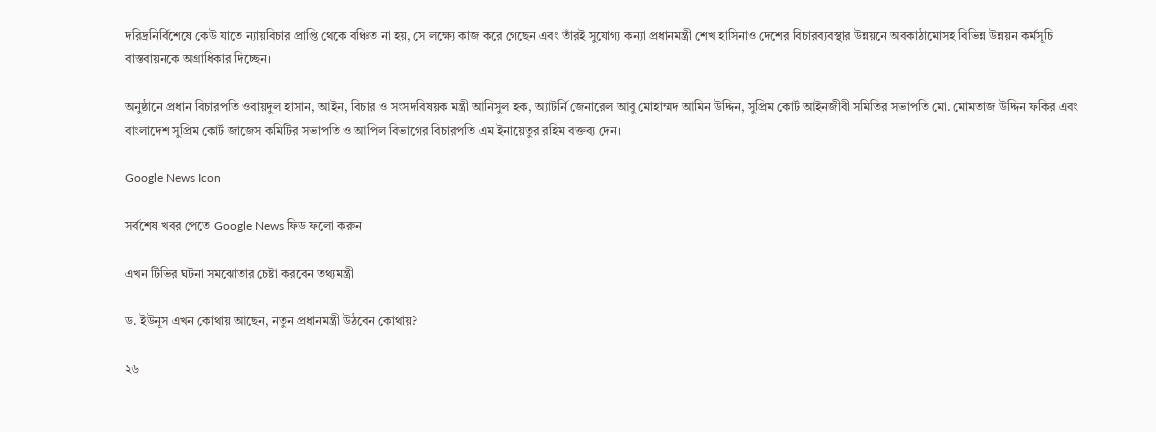দরিদ্রনির্বিশেষে কেউ যাতে ন্যায়বিচার প্রাপ্তি থেকে বঞ্চিত না হয়, সে লক্ষ্যে কাজ করে গেছেন এবং তাঁরই সুযোগ্য কন্যা প্রধানমন্ত্রী শেখ হাসিনাও দেশের বিচারব্যবস্থার উন্নয়নে অবকাঠামোসহ বিভিন্ন উন্নয়ন কর্মসূচি বাস্তবায়নকে অগ্রাধিকার দিচ্ছেন।

অনুষ্ঠানে প্রধান বিচারপতি ওবায়দুল হাসান, আইন, বিচার ও সংসদবিষয়ক মন্ত্রী আনিসুল হক, অ্যাটর্নি জেনারেল আবু মোহাম্মদ আমিন উদ্দিন, সুপ্রিম কোর্ট আইনজীবী সমিতির সভাপতি মো. মোমতাজ উদ্দিন ফকির এবং বাংলাদেশ সুপ্রিম কোর্ট জাজেস কমিটির সভাপতি ও আপিল বিভাগের বিচারপতি এম ইনায়েতুর রহিম বক্তব্য দেন।

Google News Icon

সর্বশেষ খবর পেতে Google News ফিড ফলো করুন

এখন টিভির ঘটনা সমঝোতার চেষ্টা করবেন তথ্যমন্ত্রী

ড. ইউনূস এখন কোথায় আছেন, নতুন প্রধানমন্ত্রী উঠবেন কোথায়?

২৬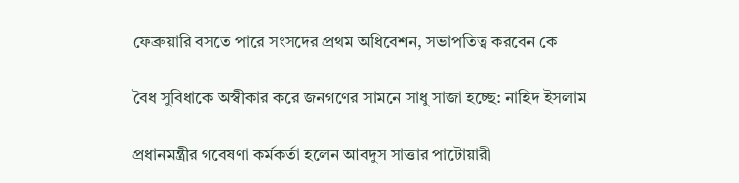ফেব্রুয়ারি বসতে পারে সংসদের প্রথম অধিবেশন, সভাপতিত্ব করবেন কে

বৈধ সুবিধাকে অস্বীকার করে জনগণের সামনে সাধু সাজা হচ্ছে: নাহিদ ইসলাম

প্রধানমন্ত্রীর গবেষণা কর্মকর্তা হলেন আবদুস সাত্তার পাটোয়ারী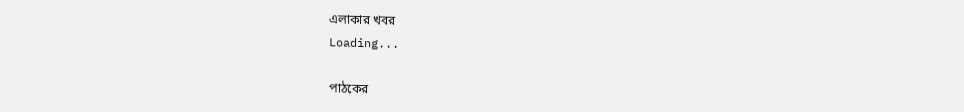এলাকার খবর
Loading...

পাঠকের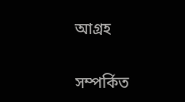আগ্রহ

সম্পর্কিত